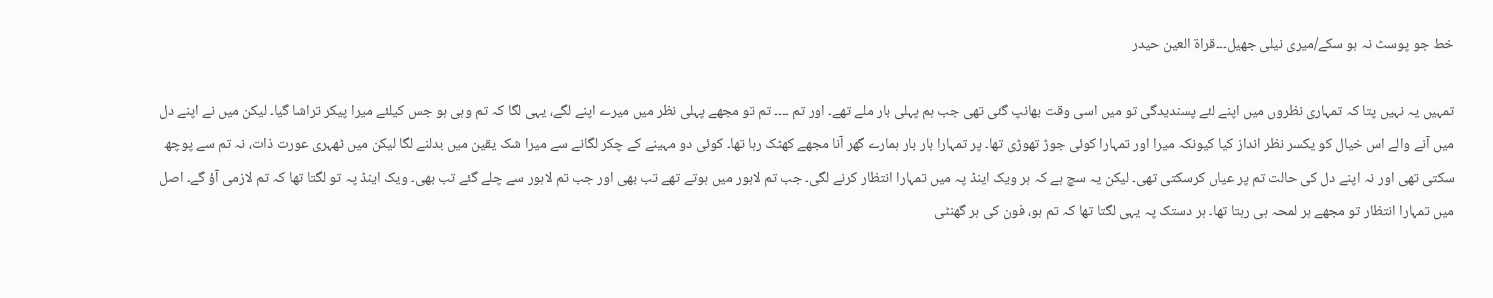خط جو پوسٹ نہ ہو سکے/میری نیلی جھیل۔۔۔قراۃ العین حیدر

تمہیں یہ نہیں پتا کہ تمہاری نظروں میں اپنے لئے پسندیدگی تو میں اسی وقت بھانپ گئی تھی جب ہم پہلی بار ملے تھے۔ اور تم ۔۔۔۔ تم تو مجھے پہلی نظر میں میرے اپنے لگے، یہی لگا کہ تم وہی ہو جس کیلئے میرا پیکر تراشا گیا۔ لیکن میں نے اپنے دل میں آنے والے اس خیال کو یکسر نظر انداز کیا کیونکہ میرا اور تمہارا کوئی جوڑ تھوڑی تھا۔ پر تمہارا بار بار ہمارے گھر آنا مجھے کھٹک رہا تھا۔ کوئی دو مہینے کے چکر لگانے سے میرا شک یقین میں بدلنے لگا لیکن میں ٹھہری عورت ذات، نہ تم سے پوچھ سکتی تھی اور نہ اپنے دل کی حالت تم پر عیاں کرسکتی تھی۔ لیکن یہ سچ ہے کہ ہر ویک اینڈ پہ میں تمہارا انتظار کرنے لگی۔ جب تم لاہور میں ہوتے تھے تب بھی اور جب تم لاہور سے چلے گئے تب بھی۔ ویک اینڈ پہ تو لگتا تھا کہ تم لازمی آؤ گے۔ اصل میں تمہارا انتظار تو مجھے ہر لمحہ ہی رہتا تھا۔ ہر دستک پہ یہی لگتا تھا کہ تم ہو، فون کی ہر گھنٹی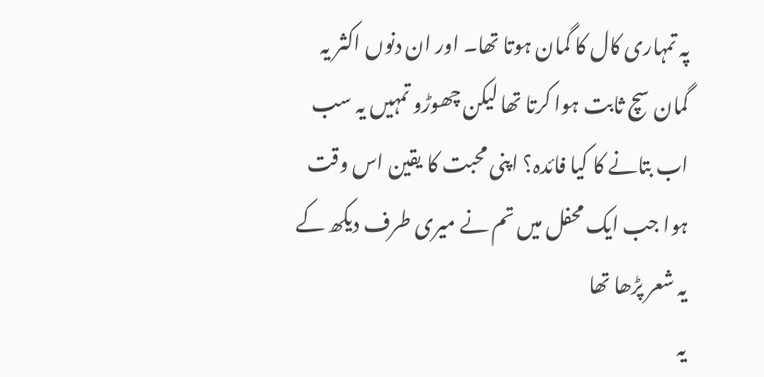پہ تمہاری کال کا گمان ہوتا تھا۔ اور ان دنوں اکثر یہ گمان سچ ثابت ہوا کرتا تھا لیکن چھوڑو تمہیں یہ سب اب بتانے کا کیا فائدہ؟ اپنی محبت کا یقین اس وقت ہوا جب ایک محفل میں تم نے میری طرف دیکھ کے یہ شعر پڑھا تھا
یہ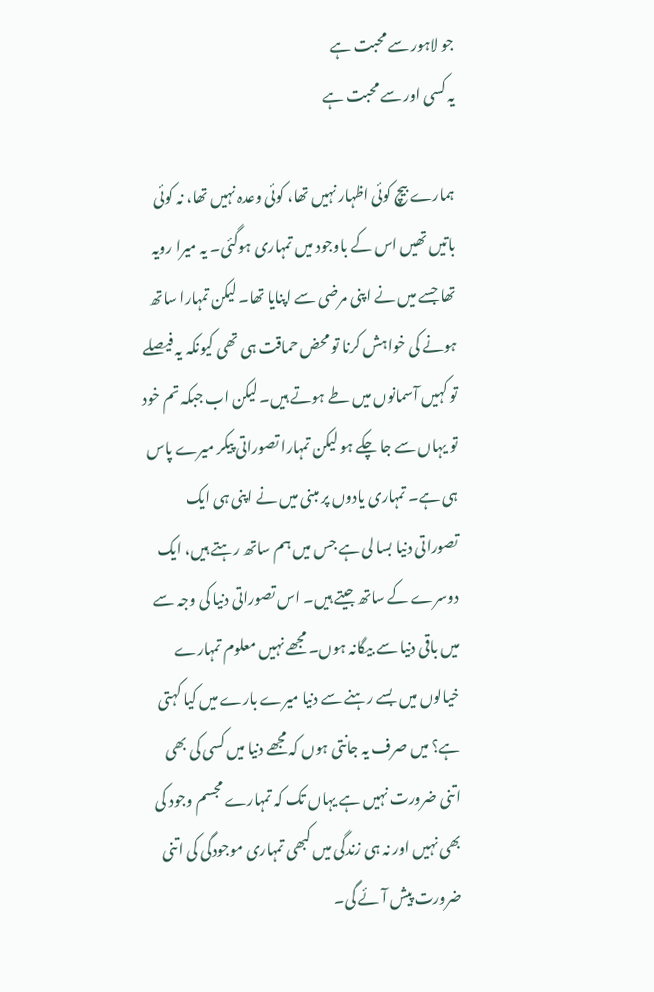جو لاہور سے محبت ہے
یہ کسی اور سے محبت ہے

ہمارے بیچ کوئی اظہار نہیں تھا، کوئی وعدہ نہیں تھا، نہ کوئی باتیں تھیں اس کے باوجود میں تمہاری ہوگئی۔ یہ میرا رویہ تھا جسے میں نے اپنی مرضی سے اپنایا تھا۔ لیکن تمہارا ساتھ ہونے کی خواہش کرنا تو محض حماقت ہی تھی کیونکہ یہ فیصلے تو کہیں آسمانوں میں طے ہوتے ہیں۔ لیکن اب جبکہ تم خود تو یہاں سے جا چکے ہو لیکن تمہارا تصوراتی پیکر میرے پاس ہی ہے۔ تمہاری یادوں پر مبنی میں نے اپنی ہی ایک تصوراتی دنیا بسا لی ہے جس میں ہم ساتھ رہتے ہیں، ایک دوسرے کے ساتھ جیتے ہیں۔ اس تصوراتی دنیا کی وجہ سے میں باقی دنیا سے بیگانہ ہوں۔ مجھے نہیں معلوم تمہارے خیالوں میں بسے رہنے سے دنیا میرے بارے میں کیا کہتی ہے؟ میں صرف یہ جانتی ہوں کہ مجھے دنیا میں کسی کی بھی اتنی ضرورت نہیں ہے یہاں تک کہ تمہارے مجسم وجود کی بھی نہیں اور نہ ہی زندگی میں کبھی تمہاری موجودگی کی اتنی ضرورت پیش آئے گی۔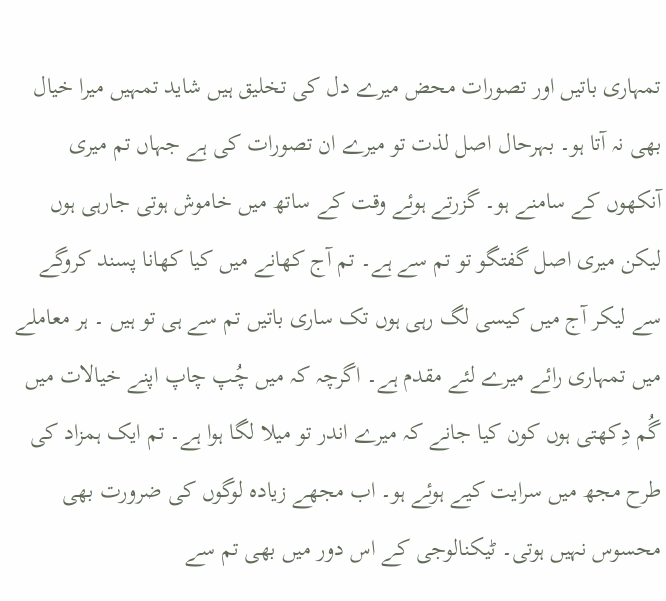تمہاری باتیں اور تصورات محض میرے دل کی تخلیق ہیں شاید تمہیں میرا خیال بھی نہ آتا ہو۔ بہرحال اصل لذت تو میرے ان تصورات کی ہے جہاں تم میری آنکھوں کے سامنے ہو۔ گزرتے ہوئے وقت کے ساتھ میں خاموش ہوتی جارہی ہوں لیکن میری اصل گفتگو تو تم سے ہے۔ تم آج کھانے میں کیا کھانا پسند کروگے سے لیکر آج میں کیسی لگ رہی ہوں تک ساری باتیں تم سے ہی تو ہیں ۔ ہر معاملے میں تمہاری رائے میرے لئے مقدم ہے۔ اگرچہ کہ میں چُپ چاپ اپنے خیالات میں گُم دِکھتی ہوں کون کیا جانے کہ میرے اندر تو میلا لگا ہوا ہے۔ تم ایک ہمزاد کی طرح مجھ میں سرایت کیے ہوئے ہو۔ اب مجھے زیادہ لوگوں کی ضرورت بھی محسوس نہیں ہوتی۔ ٹیکنالوجی کے اس دور میں بھی تم سے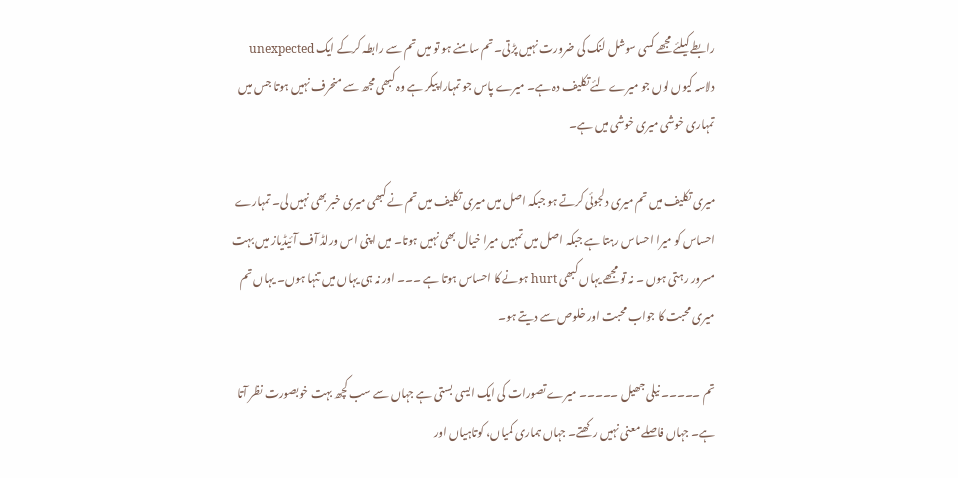رابطے کیلئے مجھے کسی سوشل لنک کی ضرورت نہیں پڑتی۔ تم سامنے ہو تو میں تم سے رابطہ کرکے ایک unexpected دلاسہ کیوں لوں جو میرے لئے تکلیف دہ ہے۔ میرے پاس جو تمہارا پیکر ہے وہ کبھی مجھ سے منحرف نہیں ہوتا جس میں تمہاری خوشی میری خوشی میں ہے۔

میری تکلیف میں تم میری دلجوئی کرتے ہو جبکہ اصل میں میری تکلیف میں تم نے کبھی میری خبر بھی نہیں لی۔ تمہارے احساس کو میرا احساس رہتا ہے جبکہ اصل میں تمہیں میرا خیال بھی نہیں ہوتا۔ میں اپنی اس ورلڈ آف آئیڈیاز میں بہت مسرور رہتی ہوں ۔ نہ تو مجھے یہاں کبھی hurt ہونے کا احساس ہوتا ہے ۔۔۔ اور نہ ہی یہاں میں تنہا ہوں۔ یہاں تم میری محبت کا جواب محبت اور خلوص سے دیتے ہو۔

تم ۔۔۔۔۔ نیلی جھیل ۔۔۔۔۔ میرے تصورات کی ایک ایسی بستی ہے جہاں سے سب کچھ بہت خوبصورت نظر آتا ہے۔ جہاں فاصلے معنی نہیں رکھتے۔ جہاں ہماری کمیاں، کوتاہیاں اور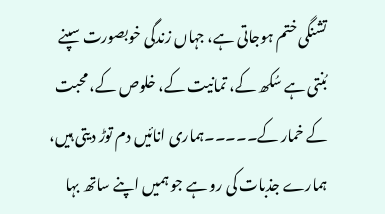تشنگی ختم ہوجاتی ہے، جہاں زندگی خوبصورت سپنے بُنتی ہے سُکھ کے، تمانیت کے، خلوص کے، محبت کے خمار کے۔۔۔۔۔ہماری انائیں دم توڑ دیتی ہیں، ہمارے جذبات کی رو ہے جو ہمیں اپنے ساتھ بہا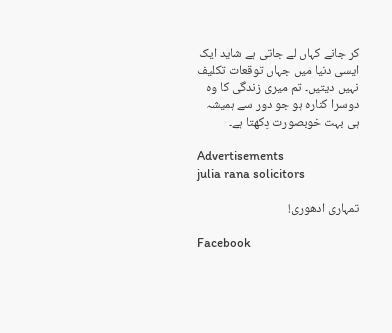کر جانے کہاں لے جاتی ہے شاید ایک ایسی دنیا میں جہاں توقعات تکلیف نہیں دیتیں۔ تم میری زندگی کا وہ دوسرا کنارہ ہو جو دور سے ہمیشہ ہی بہت خوبصورت دِکھتا ہے۔

Advertisements
julia rana solicitors

تمہاری ادھوری!

Facebook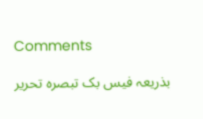Comments

بذریعہ فیس بک تبصرہ تحریر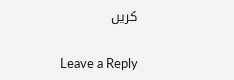کریں

Leave a Reply